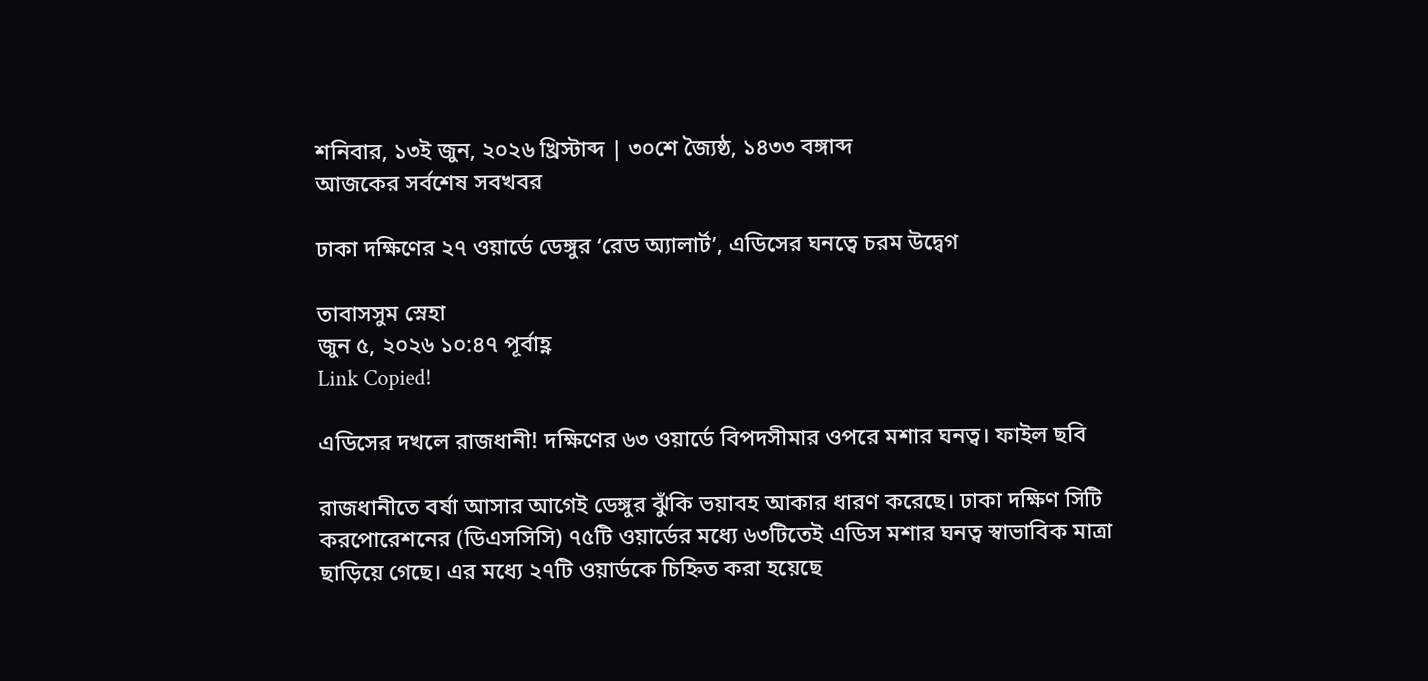শনিবার, ১৩ই জুন, ২০২৬ খ্রিস্টাব্দ | ৩০শে জ্যৈষ্ঠ, ১৪৩৩ বঙ্গাব্দ
আজকের সর্বশেষ সবখবর

ঢাকা দক্ষিণের ২৭ ওয়ার্ডে ডেঙ্গুর ‘রেড অ্যালার্ট’, এডিসের ঘনত্বে চরম উদ্বেগ

তাবাসসুম স্নেহা
জুন ৫, ২০২৬ ১০:৪৭ পূর্বাহ্ণ
Link Copied!

এডিসের দখলে রাজধানী! দক্ষিণের ৬৩ ওয়ার্ডে বিপদসীমার ওপরে মশার ঘনত্ব। ফাইল ছবি

রাজধানীতে বর্ষা আসার আগেই ডেঙ্গুর ঝুঁকি ভয়াবহ আকার ধারণ করেছে। ঢাকা দক্ষিণ সিটি করপোরেশনের (ডিএসসিসি) ৭৫টি ওয়ার্ডের মধ্যে ৬৩টিতেই এডিস মশার ঘনত্ব স্বাভাবিক মাত্রা ছাড়িয়ে গেছে। এর মধ্যে ২৭টি ওয়ার্ডকে চিহ্নিত করা হয়েছে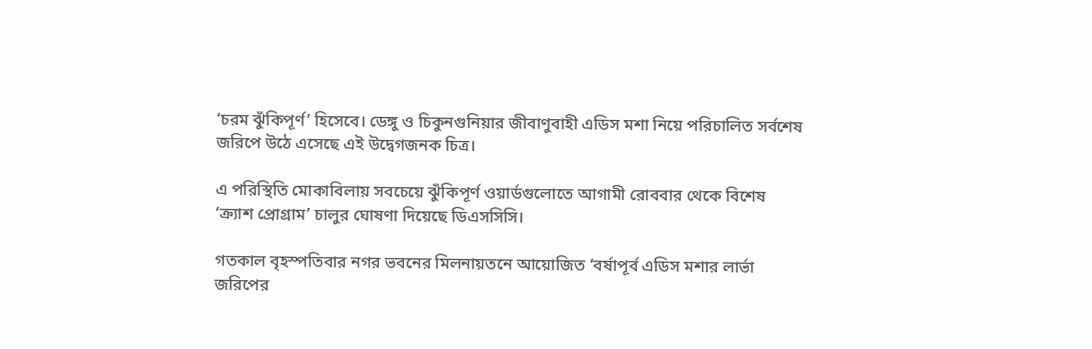‘চরম ঝুঁকিপূর্ণ’ হিসেবে। ডেঙ্গু ও চিকুনগুনিয়ার জীবাণুবাহী এডিস মশা নিয়ে পরিচালিত সর্বশেষ জরিপে উঠে এসেছে এই উদ্বেগজনক চিত্র।

এ পরিস্থিতি মোকাবিলায় সবচেয়ে ঝুঁকিপূর্ণ ওয়ার্ডগুলোতে আগামী রোববার থেকে বিশেষ ‘ক্র্যাশ প্রোগ্রাম’ চালুর ঘোষণা দিয়েছে ডিএসসিসি।

গতকাল বৃহস্পতিবার নগর ভবনের মিলনায়তনে আয়োজিত ‘বর্ষাপূর্ব এডিস মশার লার্ভা জরিপের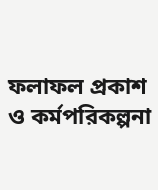ফলাফল প্রকাশ ও কর্মপরিকল্পনা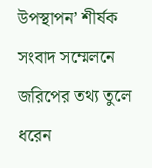উপস্থাপন’ শীর্ষক সংবাদ সম্মেলনে জরিপের তথ্য তুলে ধরেন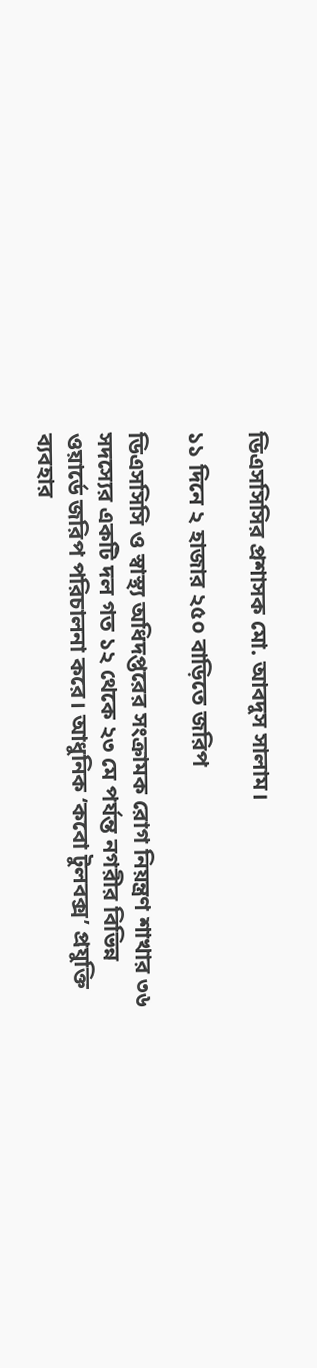ডিএসসিসির প্রশাসক মো. আবদুস সালাম।

১১ দিনে ২ হাজার ২৫০ বাড়িতে জরিপ

ডিএসসিসি ও স্বাস্থ্য অধিদপ্তরের সংক্রামক রোগ নিয়ন্ত্রণ শাখার ৩৬ সদস্যের একটি দল গত ১২ থেকে ২৩ মে পর্যন্ত নগরীর বিভিন্ন ওয়ার্ডে জরিপ পরিচালনা করে। আধুনিক ‘কবো টুলবক্স’ প্রযুক্তি ব্যবহার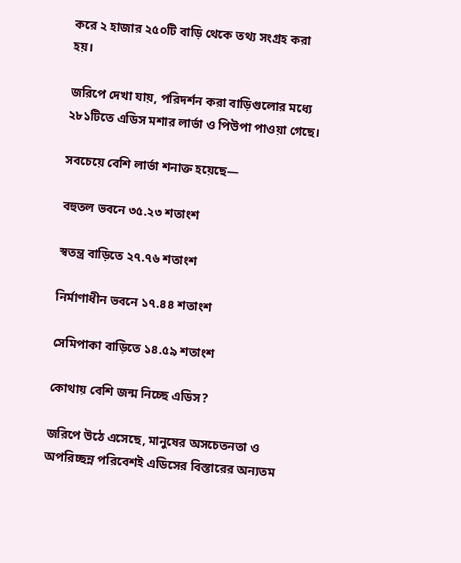করে ২ হাজার ২৫০টি বাড়ি থেকে তথ্য সংগ্রহ করা হয়।

জরিপে দেখা যায়, পরিদর্শন করা বাড়িগুলোর মধ্যে ২৮১টিতে এডিস মশার লার্ভা ও পিউপা পাওয়া গেছে।

সবচেয়ে বেশি লার্ভা শনাক্ত হয়েছে—

বহুতল ভবনে ৩৫.২৩ শতাংশ

স্বতন্ত্র বাড়িতে ২৭.৭৬ শতাংশ

নির্মাণাধীন ভবনে ১৭.৪৪ শতাংশ

সেমিপাকা বাড়িতে ১৪.৫৯ শতাংশ

কোথায় বেশি জন্ম নিচ্ছে এডিস?

জরিপে উঠে এসেছে, মানুষের অসচেতনতা ও অপরিচ্ছন্ন পরিবেশই এডিসের বিস্তারের অন্যতম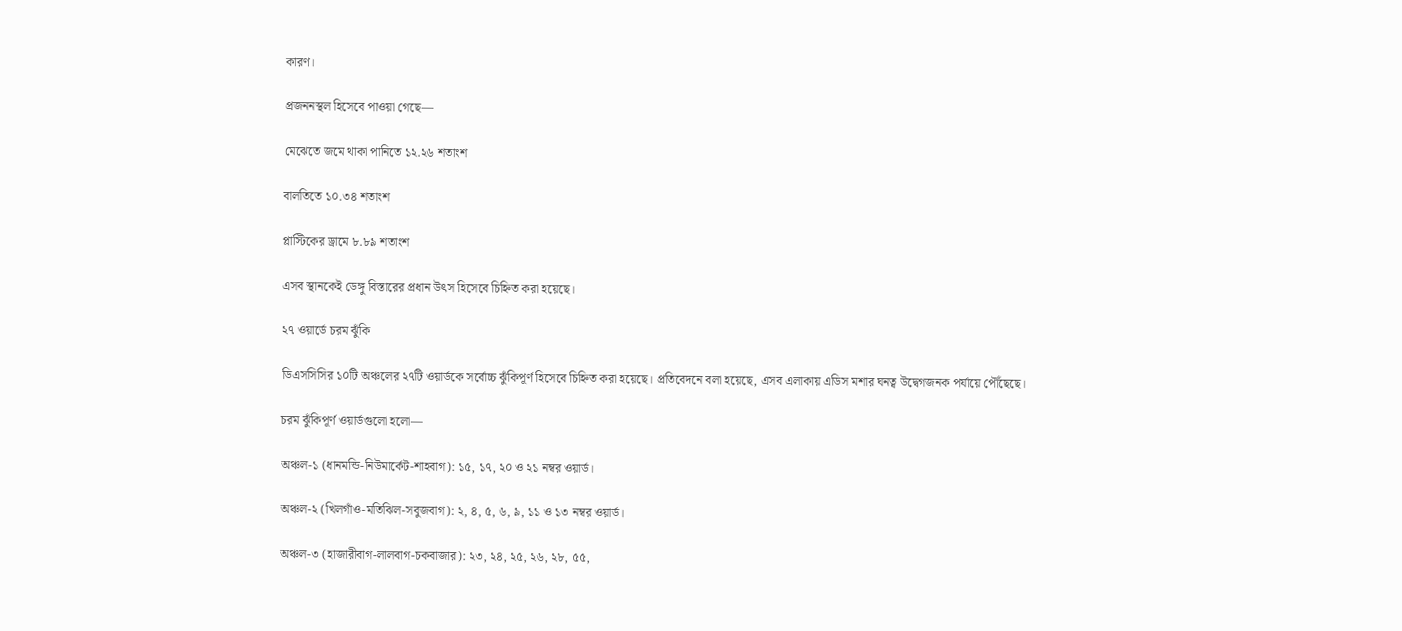কারণ।

প্রজননস্থল হিসেবে পাওয়া গেছে—

মেঝেতে জমে থাকা পানিতে ১২.২৬ শতাংশ

বালতিতে ১০.৩৪ শতাংশ

প্লাস্টিকের ড্রামে ৮.৮৯ শতাংশ

এসব স্থানকেই ডেঙ্গু বিস্তারের প্রধান উৎস হিসেবে চিহ্নিত করা হয়েছে।

২৭ ওয়ার্ডে চরম ঝুঁকি

ডিএসসিসির ১০টি অঞ্চলের ২৭টি ওয়ার্ডকে সর্বোচ্চ ঝুঁকিপূর্ণ হিসেবে চিহ্নিত করা হয়েছে। প্রতিবেদনে বলা হয়েছে, এসব এলাকায় এডিস মশার ঘনত্ব উদ্বেগজনক পর্যায়ে পৌঁছেছে।

চরম ঝুঁকিপূর্ণ ওয়ার্ডগুলো হলো—

অঞ্চল-১ (ধানমন্ডি-নিউমার্কেট-শাহবাগ): ১৫, ১৭, ২০ ও ২১ নম্বর ওয়ার্ড।

অঞ্চল-২ (খিলগাঁও-মতিঝিল-সবুজবাগ): ২, ৪, ৫, ৬, ৯, ১১ ও ১৩ নম্বর ওয়ার্ড।

অঞ্চল-৩ (হাজারীবাগ-লালবাগ-চকবাজার): ২৩, ২৪, ২৫, ২৬, ২৮, ৫৫,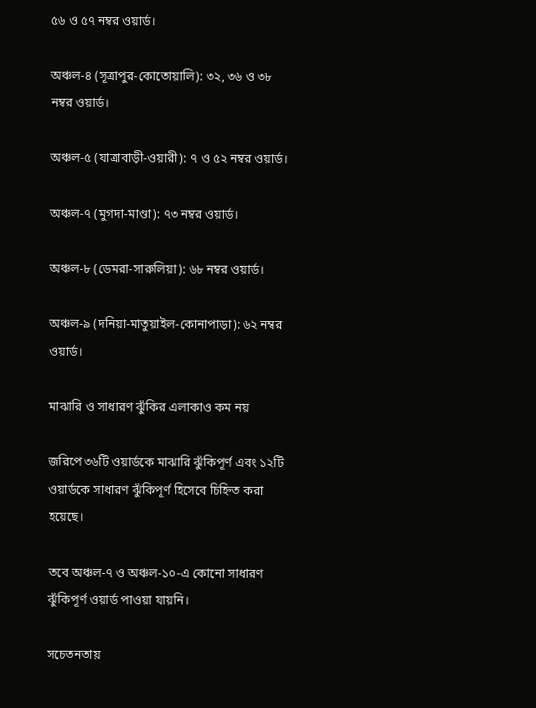৫৬ ও ৫৭ নম্বর ওয়ার্ড।

অঞ্চল-৪ (সূত্রাপুর-কোতোয়ালি): ৩২, ৩৬ ও ৩৮ নম্বর ওয়ার্ড।

অঞ্চল-৫ (যাত্রাবাড়ী-ওয়ারী): ৭ ও ৫২ নম্বর ওয়ার্ড।

অঞ্চল-৭ (মুগদা-মাণ্ডা): ৭৩ নম্বর ওয়ার্ড।

অঞ্চল-৮ (ডেমরা-সারুলিয়া): ৬৮ নম্বর ওয়ার্ড।

অঞ্চল-৯ (দনিয়া-মাতুয়াইল-কোনাপাড়া): ৬২ নম্বর ওয়ার্ড।

মাঝারি ও সাধারণ ঝুঁকির এলাকাও কম নয়

জরিপে ৩৬টি ওয়ার্ডকে মাঝারি ঝুঁকিপূর্ণ এবং ১২টি ওয়ার্ডকে সাধারণ ঝুঁকিপূর্ণ হিসেবে চিহ্নিত করা হয়েছে।

তবে অঞ্চল-৭ ও অঞ্চল-১০-এ কোনো সাধারণ ঝুঁকিপূর্ণ ওয়ার্ড পাওয়া যায়নি।

সচেতনতায়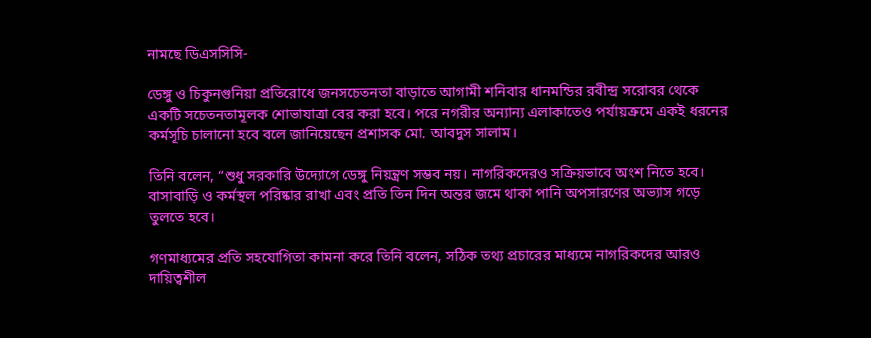নামছে ডিএসসিসি-

ডেঙ্গু ও চিকুনগুনিয়া প্রতিরোধে জনসচেতনতা বাড়াতে আগামী শনিবার ধানমন্ডির রবীন্দ্র সরোবর থেকে একটি সচেতনতামূলক শোভাযাত্রা বের করা হবে। পরে নগরীর অন্যান্য এলাকাতেও পর্যায়ক্রমে একই ধরনের কর্মসূচি চালানো হবে বলে জানিয়েছেন প্রশাসক মো. আবদুস সালাম।

তিনি বলেন, “শুধু সরকারি উদ্যোগে ডেঙ্গু নিয়ন্ত্রণ সম্ভব নয়। নাগরিকদেরও সক্রিয়ভাবে অংশ নিতে হবে। বাসাবাড়ি ও কর্মস্থল পরিষ্কার রাখা এবং প্রতি তিন দিন অন্তর জমে থাকা পানি অপসারণের অভ্যাস গড়ে তুলতে হবে।

গণমাধ্যমের প্রতি সহযোগিতা কামনা করে তিনি বলেন, সঠিক তথ্য প্রচারের মাধ্যমে নাগরিকদের আরও দায়িত্বশীল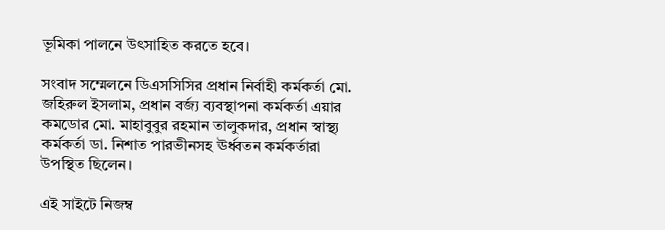ভূমিকা পালনে উৎসাহিত করতে হবে।

সংবাদ সম্মেলনে ডিএসসিসির প্রধান নির্বাহী কর্মকর্তা মো. জহিরুল ইসলাম, প্রধান বর্জ্য ব্যবস্থাপনা কর্মকর্তা এয়ার কমডোর মো. মাহাবুবুর রহমান তালুকদার, প্রধান স্বাস্থ্য কর্মকর্তা ডা. নিশাত পারভীনসহ ঊর্ধ্বতন কর্মকর্তারা উপস্থিত ছিলেন।

এই সাইটে নিজম্ব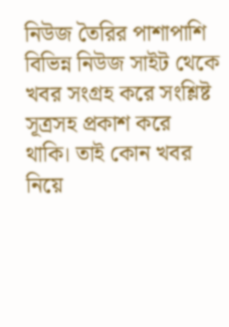নিউজ তৈরির পাশাপাশি বিভিন্ন নিউজ সাইট থেকে খবর সংগ্রহ করে সংশ্লিষ্ট সূত্রসহ প্রকাশ করে থাকি। তাই কোন খবর নিয়ে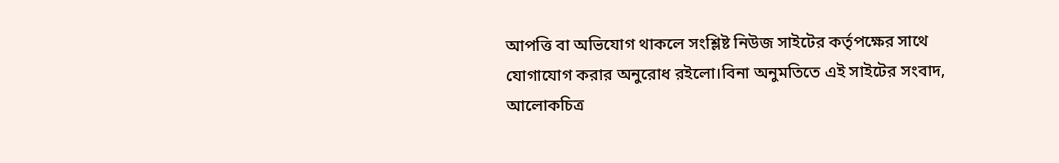আপত্তি বা অভিযোগ থাকলে সংশ্লিষ্ট নিউজ সাইটের কর্তৃপক্ষের সাথে যোগাযোগ করার অনুরোধ রইলো।বিনা অনুমতিতে এই সাইটের সংবাদ, আলোকচিত্র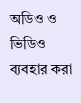অডিও ও ভিডিও ব্যবহার করা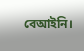বেআইনি।